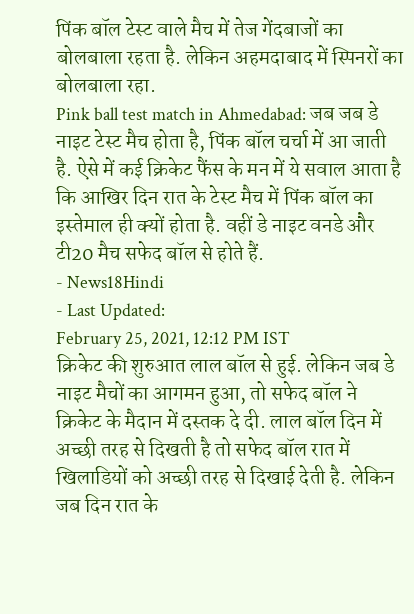पिंक बॉल टेस्ट वाले मैच में तेज गेंदबाजों का बोलबाला रहता है. लेकिन अहमदाबाद में स्पिनरों का बोलबाला रहा.
Pink ball test match in Ahmedabad: जब जब डे नाइट टेस्ट मैच होता है, पिंक बॉल चर्चा में आ जाती है. ऐसे में कई क्रिकेट फैंस के मन में ये सवाल आता है कि आखिर दिन रात के टेस्ट मैच में पिंक बॉल का इस्तेमाल ही क्यों होता है. वहीं डे नाइट वनडे और टी20 मैच सफेद बॉल से होते हैं.
- News18Hindi
- Last Updated:
February 25, 2021, 12:12 PM IST
क्रिकेट की शुरुआत लाल बॉल से हुई. लेकिन जब डे नाइट मैचों का आगमन हुआ, तो सफेद बॉल ने क्रिकेट के मैदान में दस्तक दे दी. लाल बॉल दिन में अच्छी तरह से दिखती है तो सफेद बॉल रात में खिलाडियों को अच्छी तरह से दिखाई देती है. लेकिन जब दिन रात के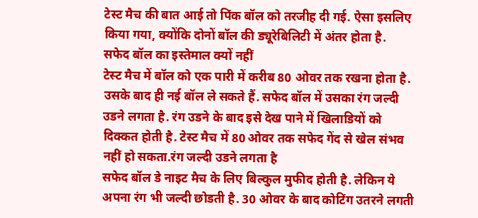टेस्ट मैच की बात आई तो पिंक बॉल को तरजीह दी गई. ऐसा इसलिए किया गया, क्योंकि दोनों बॉल की ड्यूरेबिलिटी में अंतर होता है.
सफेद बॉल का इस्तेमाल क्यों नहीं
टेस्ट मैच में बॉल को एक पारी में करीब 80 ओवर तक रखना होता है. उसके बाद ही नई बॉल ले सकते हैं. सफेद बॉल में उसका रंग जल्दी उडने लगता है. रंग उडने के बाद इसे देख पाने में खिलाडियों को दिक्कत होती है. टेस्ट मैच में 80 ओवर तक सफेद गेंद से खेल संभव नहीं हो सकता.रंग जल्दी उडने लगता है
सफेद बॉल डे नाइट मैच के लिए बिल्कुल मुफीद होती है. लेकिन ये अपना रंग भी जल्दी छोडती है. 30 ओवर के बाद कोटिंग उतरने लगती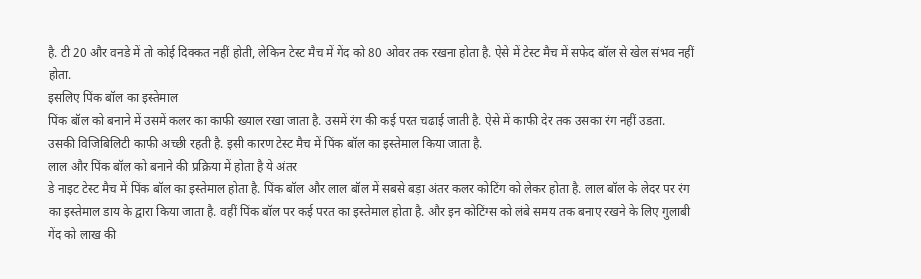है. टी 20 और वनडे में तो कोई दिक्कत नहीं होती, लेकिन टेस्ट मैच में गेंद को 80 ओवर तक रखना होता है. ऐसे में टेस्ट मैच में सफेद बॉल से खेल संभव नहीं होता.
इसलिए पिंक बॉल का इस्तेमाल
पिंक बॉल को बनाने में उसमें कलर का काफी ख्याल रखा जाता है. उसमें रंग की कई परत चढाई जाती है. ऐसे में काफी देर तक उसका रंग नहीं उडता. उसकी विजिबिलिटी काफी अच्छी रहती है. इसी कारण टेस्ट मैच में पिंक बॉल का इस्तेमाल किया जाता है.
लाल और पिंक बॉल को बनाने की प्रक्रिया में होता है ये अंतर
डे नाइट टेस्ट मैच में पिंक बॉल का इस्तेमाल होता है. पिंक बॉल और लाल बॉल में सबसे बड़ा अंतर कलर कोटिंग को लेकर होता है. लाल बॉल के लेदर पर रंग का इस्तेमाल डाय के द्वारा किया जाता है. वहीं पिंक बॉल पर कई परत का इस्तेमाल होता है. और इन कोटिंग्स को लंबे समय तक बनाए रखने के लिए गुलाबी गेंद को लाख की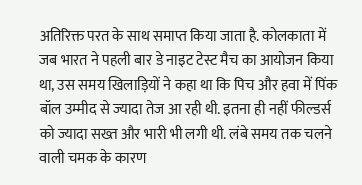अतिरिक्त परत के साथ समाप्त किया जाता है. कोलकाता में जब भारत ने पहली बार डे नाइट टेस्ट मैच का आयोजन किया था, उस समय खिलाड़ियों ने कहा था कि पिच और हवा में पिंक बॉल उम्मीद से ज्यादा तेज आ रही थी. इतना ही नहीं फील्डर्स को ज्यादा सख्त और भारी भी लगी थी. लंबे समय तक चलने वाली चमक के कारण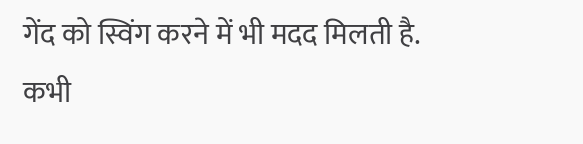गेंद को स्विंग करने में भी मदद मिलती है. कभी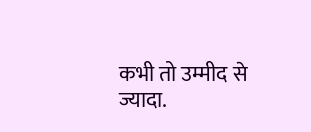कभी तो उम्मीद से ज्यादा.